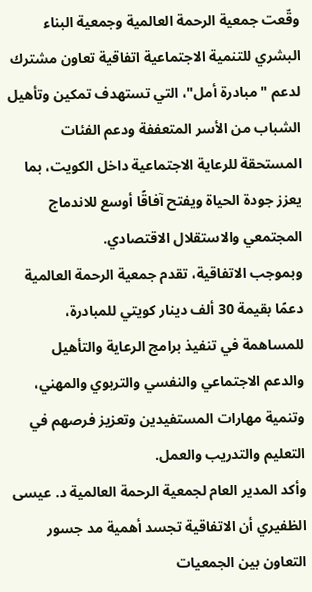وقّعت جمعية الرحمة العالمية وجمعية البناء البشري للتنمية الاجتماعية اتفاقية تعاون مشترك لدعم "مبادرة أمل"، التي تستهدف تمكين وتأهيل الشباب من الأسر المتعففة ودعم الفئات المستحقة للرعاية الاجتماعية داخل الكويت، بما يعزز جودة الحياة ويفتح آفاقًا أوسع للاندماج المجتمعي والاستقلال الاقتصادي.
وبموجب الاتفاقية، تقدم جمعية الرحمة العالمية دعمًا بقيمة 30 ألف دينار كويتي للمبادرة، للمساهمة في تنفيذ برامج الرعاية والتأهيل والدعم الاجتماعي والنفسي والتربوي والمهني، وتنمية مهارات المستفيدين وتعزيز فرصهم في التعليم والتدريب والعمل.
وأكد المدير العام لجمعية الرحمة العالمية د. عيسى الظفيري أن الاتفاقية تجسد أهمية مد جسور التعاون بين الجمعيات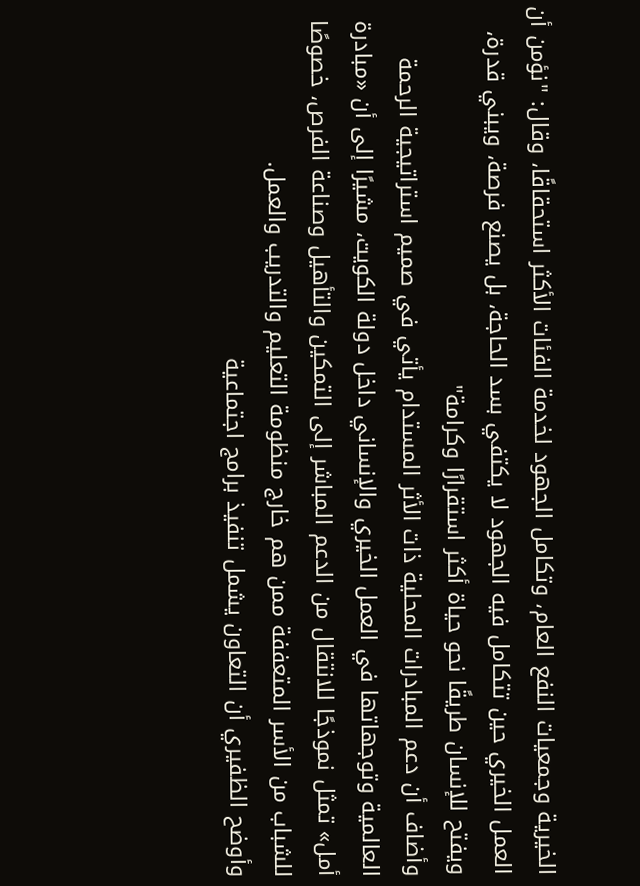الخيرية وجمعيات النفع العام، وتكامل الجهود لخدمة الفئات الأكثر استحقاقًا، وقال: "نؤمن أن العمل الخيري حين تتكامل فيه الجهود لا يكتفي بسد الحاجة، بل يصنع فرصة، ويبني قدرة، ويفتح للإنسان طريقًا نحو حياة أكثر استقرارًا وكرامة"
وأضاف أن دعم المبادرات المحلية ذات الأثر المستدام يأتي في صميم استراتيجية الرحمة العالمية وتوجهاتها في العمل الخيري والإنساني داخل دولة الكويت، مشيرًا إلى أن «مبادرة أمل» تمثل نموذجًا للانتقال من الدعم المباشر إلى التمكين والتأهيل وصناعة الفرص، خصوصًا للشباب من الأسر المتعففة ممن هم خارج منظومة التعليم والتدريب والعمل.
وأوضح الظفيري أن التعاون يشمل تنفيذ برامج اجتماعية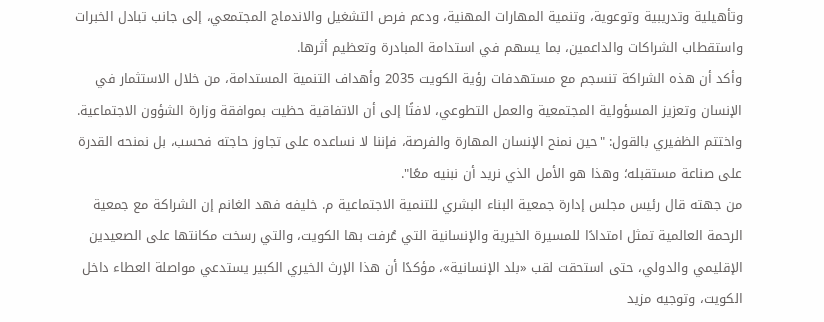وتأهيلية وتدريبية وتوعوية، وتنمية المهارات المهنية، ودعم فرص التشغيل والاندماج المجتمعي، إلى جانب تبادل الخبرات واستقطاب الشراكات والداعمين، بما يسهم في استدامة المبادرة وتعظيم أثرها.
وأكد أن هذه الشراكة تنسجم مع مستهدفات رؤية الكويت 2035 وأهداف التنمية المستدامة، من خلال الاستثمار في الإنسان وتعزيز المسؤولية المجتمعية والعمل التطوعي، لافتًا إلى أن الاتفاقية حظيت بموافقة وزارة الشؤون الاجتماعية.
واختتم الظفيري بالقول: "حين نمنح الإنسان المهارة والفرصة، فإننا لا نساعده على تجاوز حاجته فحسب، بل نمنحه القدرة على صناعة مستقبله؛ وهذا هو الأمل الذي نريد أن نبنيه معًا".
من جهته قال رئيس مجلس إدارة جمعية البناء البشري للتنمية الاجتماعية م. خليفه فهد الغانم إن الشراكة مع جمعية الرحمة العالمية تمثل امتدادًا للمسيرة الخيرية والإنسانية التي عُرفت بها الكويت، والتي رسخت مكانتها على الصعيدين الإقليمي والدولي، حتى استحقت لقب «بلد الإنسانية»، مؤكدًا أن هذا الإرث الخيري الكبير يستدعي مواصلة العطاء داخل الكويت، وتوجيه مزيد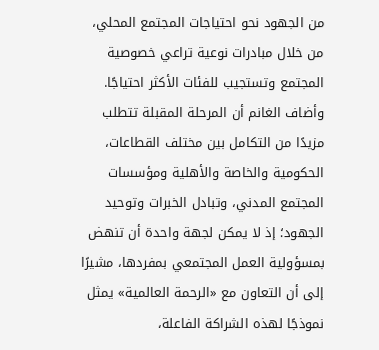من الجهود نحو احتياجات المجتمع المحلي، من خلال مبادرات نوعية تراعي خصوصية المجتمع وتستجيب للفئات الأكثر احتياجًا.
وأضاف الغانم أن المرحلة المقبلة تتطلب مزيدًا من التكامل بين مختلف القطاعات، الحكومية والخاصة والأهلية ومؤسسات المجتمع المدني، وتبادل الخبرات وتوحيد الجهود؛ إذ لا يمكن لجهة واحدة أن تنهض بمسؤولية العمل المجتمعي بمفردها، مشيرًا إلى أن التعاون مع «الرحمة العالمية» يمثل نموذجًا لهذه الشراكة الفاعلة،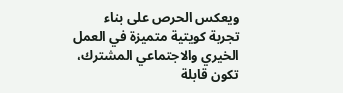ويعكس الحرص على بناء تجربة كويتية متميزة في العمل الخيري والاجتماعي المشترك، تكون قابلة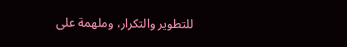للتطوير والتكرار، وملهمة على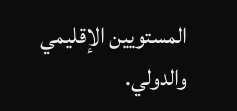المستويين الإقليمي والدولي.